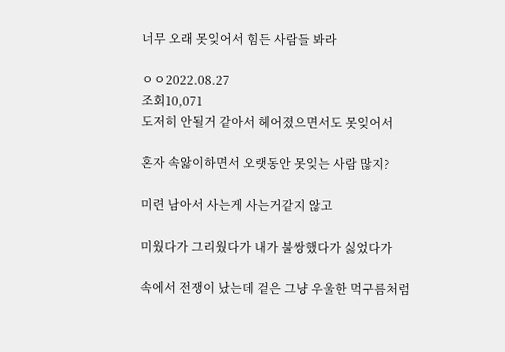너무 오래 못잊어서 힘든 사람들 봐라

ㅇㅇ2022.08.27
조회10,071
도저히 안될거 같아서 헤어졌으면서도 못잊어서

혼자 속앓이하면서 오랫동안 못잊는 사람 많지?

미련 남아서 사는게 사는거같지 않고

미웠다가 그리웠다가 내가 불쌍했다가 싫었다가

속에서 전쟁이 났는데 겉은 그냥 우울한 먹구름처럼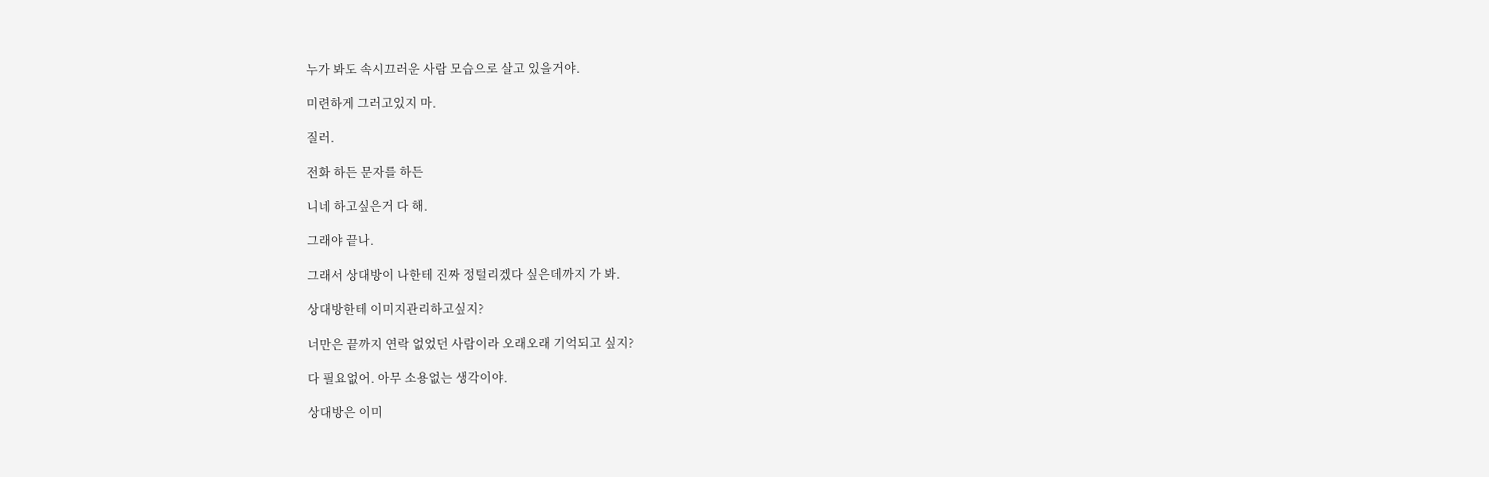누가 봐도 속시끄러운 사람 모습으로 살고 있을거야.

미련하게 그러고있지 마.

질러.

전화 하든 문자를 하든

니네 하고싶은거 다 해.

그래야 끝나.

그래서 상대방이 나한테 진짜 정털리겠다 싶은데까지 가 봐.

상대방한테 이미지관리하고싶지?

너만은 끝까지 연락 없었던 사람이라 오래오래 기억되고 싶지?

다 필요없어. 아무 소용없는 생각이야.

상대방은 이미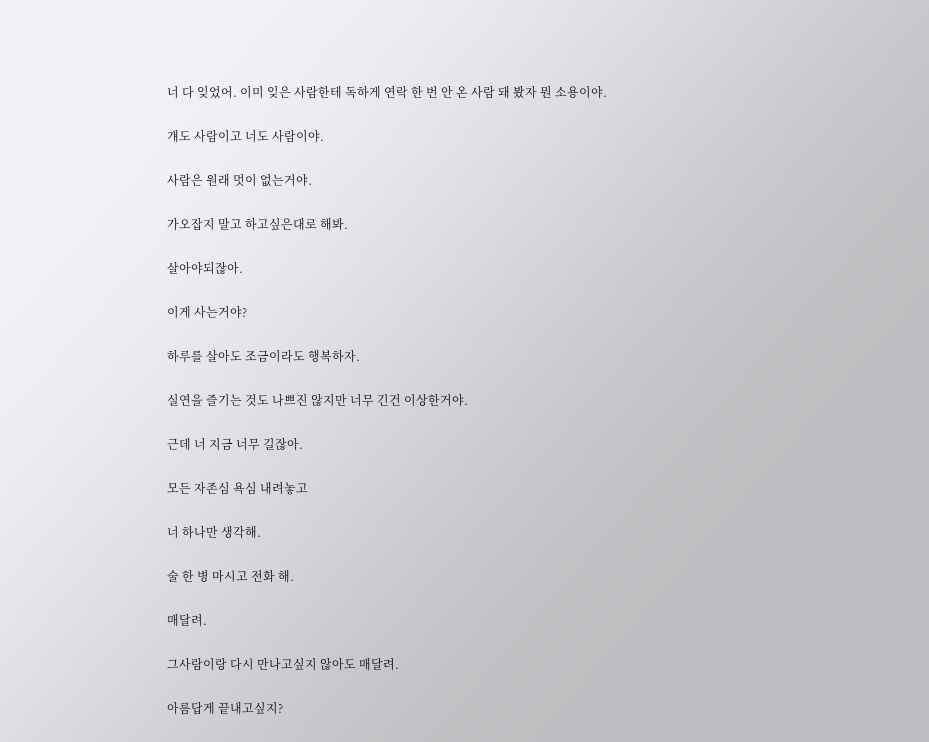너 다 잊었어. 이미 잊은 사람한테 독하게 연락 한 번 안 온 사람 돼 봤자 뭔 소용이야.

걔도 사람이고 너도 사람이야.

사람은 원래 멋이 없는거야.

가오잡지 말고 하고싶은대로 해봐.

살아야되잖아.

이게 사는거야?

하루를 살아도 조금이라도 행복하자.

실연을 즐기는 것도 나쁘진 않지만 너무 긴건 이상한거야.

근데 너 지금 너무 길잖아.

모든 자존심 욕심 내려놓고

너 하나만 생각해.

술 한 병 마시고 전화 해.

매달려.

그사람이랑 다시 만나고싶지 않아도 매달려.

아름답게 끝내고싶지?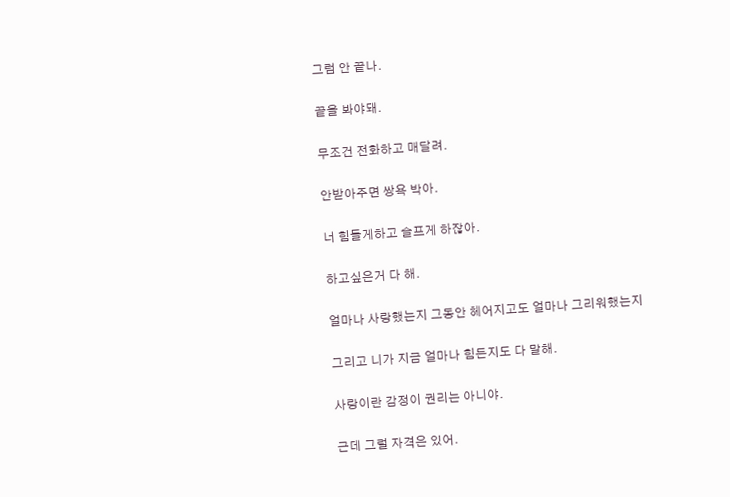그럼 안 끝나.

끝을 봐야돼.

무조건 전화하고 매달려.

안받아주면 쌍욕 박아.

너 힘들게하고 슬프게 하잖아.

하고싶은거 다 해.

얼마나 사랑했는지 그동안 헤어지고도 얼마나 그리워했는지

그리고 니가 지금 얼마나 힘든지도 다 말해.

사랑이란 감정이 권리는 아니야.

근데 그럴 자격은 있어.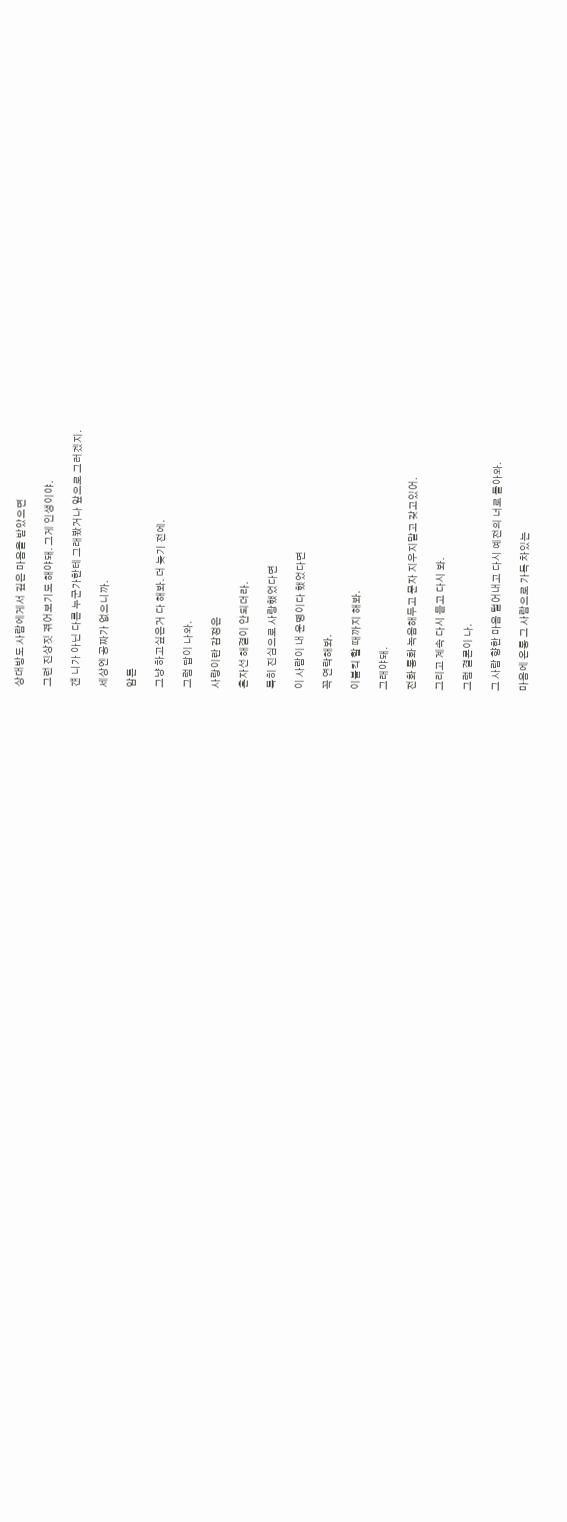상대방도 사람에게서 깊은 마음을 받았으면

그런 진상짓 겪어보기도 해야돼. 그게 인생이야.

걘 니가 아닌 다른 누군가한테 그래봤거나 앞으로 그러겠지.

세상엔 공짜가 없으니까.

암튼

그냥 하고싶은거 다 해봐. 더 늦기 전에.

그럼 답이 나와.

사랑이란 감정은

혼자선 해결이 안되더라.

특히 진심으로 사랑했었다면

이 사람이 내 운명이다 했었다면

꼭 연락해봐.

이불킥 할 때까지 해봐.

그래야돼.

전화 통화 녹음해두고 문자 지우지말고 갖고있어.

그리고 계속 다시 듣고 다시 봐.

그럼 결론이 나.

그 사람 향한 마음 털어내고 다시 예전의 너로 돌아와.

마음에 온통 그 사람으로 가득 차있는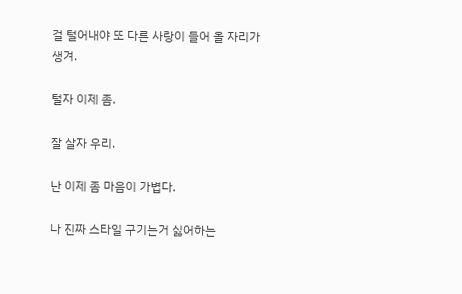걸 털어내야 또 다른 사랑이 들어 올 자리가 생겨.

털자 이제 좀.

잘 살자 우리.

난 이제 좀 마음이 가볍다.

나 진짜 스타일 구기는거 싫어하는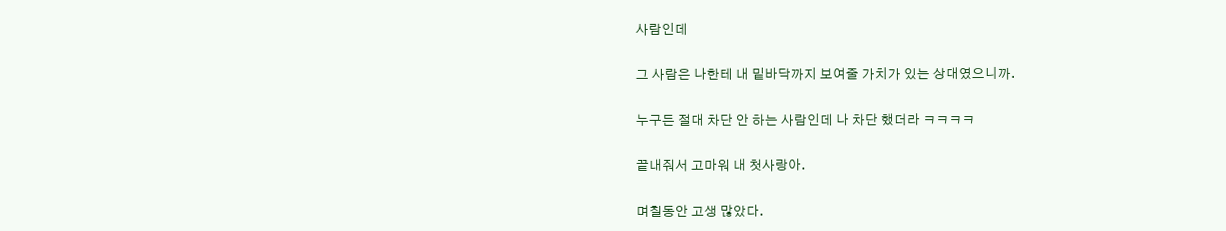사람인데

그 사람은 나한테 내 밑바닥까지 보여줄 가치가 있는 상대였으니까.

누구든 절대 차단 안 하는 사람인데 나 차단 했더라 ㅋㅋㅋㅋ

끝내줘서 고마워 내 첫사랑아.

며칠동안 고생 많았다.